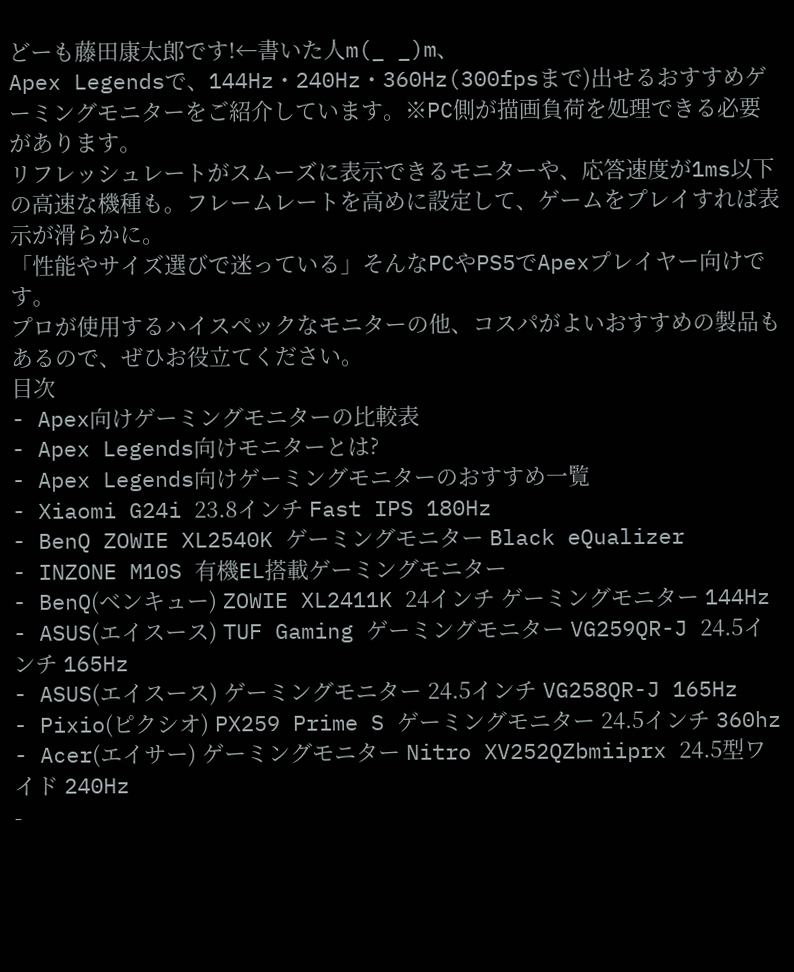どーも藤田康太郎です!←書いた人m(_ _)m、
Apex Legendsで、144Hz・240Hz・360Hz(300fpsまで)出せるおすすめゲーミングモニターをご紹介しています。※PC側が描画負荷を処理できる必要があります。
リフレッシュレートがスムーズに表示できるモニターや、応答速度が1ms以下の高速な機種も。フレームレートを高めに設定して、ゲームをプレイすれば表示が滑らかに。
「性能やサイズ選びで迷っている」そんなPCやPS5でApexプレイヤー向けです。
プロが使用するハイスペックなモニターの他、コスパがよいおすすめの製品もあるので、ぜひお役立てください。
目次
- Apex向けゲーミングモニターの比較表
- Apex Legends向けモニターとは?
- Apex Legends向けゲーミングモニターのおすすめ一覧
- Xiaomi G24i 23.8インチ Fast IPS 180Hz
- BenQ ZOWIE XL2540K ゲーミングモニター Black eQualizer
- INZONE M10S 有機EL搭載ゲーミングモニター
- BenQ(ベンキュー) ZOWIE XL2411K 24インチ ゲーミングモニター 144Hz
- ASUS(エイスース) TUF Gaming ゲーミングモニター VG259QR-J 24.5インチ 165Hz
- ASUS(エイスース) ゲーミングモニター 24.5インチ VG258QR-J 165Hz
- Pixio(ピクシオ) PX259 Prime S ゲーミングモニター 24.5インチ 360hz
- Acer(エイサー) ゲーミングモニター Nitro XV252QZbmiiprx 24.5型ワイド 240Hz
-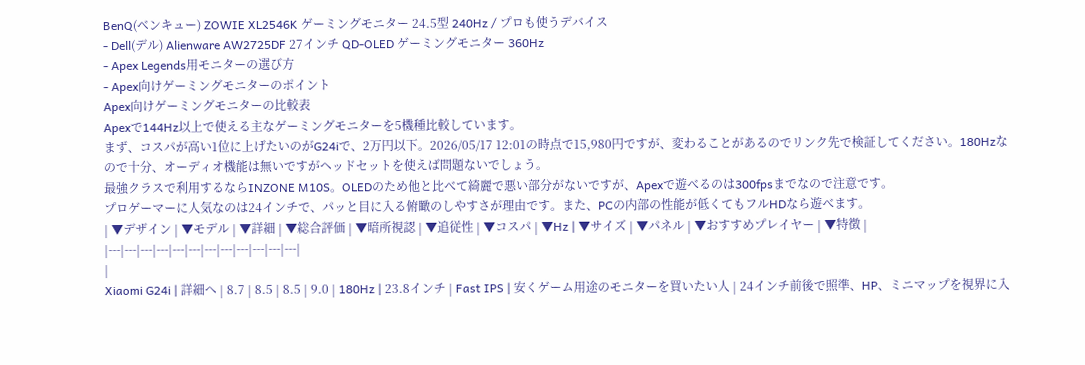BenQ(ベンキュー) ZOWIE XL2546K ゲーミングモニター 24.5型 240Hz / プロも使うデバイス
- Dell(デル) Alienware AW2725DF 27インチ QD-OLED ゲーミングモニター 360Hz
- Apex Legends用モニターの選び方
- Apex向けゲーミングモニターのポイント
Apex向けゲーミングモニターの比較表
Apexで144Hz以上で使える主なゲーミングモニターを5機種比較しています。
まず、コスパが高い1位に上げたいのがG24iで、2万円以下。2026/05/17 12:01の時点で15,980円ですが、変わることがあるのでリンク先で検証してください。180Hzなので十分、オーディオ機能は無いですがヘッドセットを使えば問題ないでしょう。
最強クラスで利用するならINZONE M10S。OLEDのため他と比べて綺麗で悪い部分がないですが、Apexで遊べるのは300fpsまでなので注意です。
プロゲーマーに人気なのは24インチで、パッと目に入る俯瞰のしやすさが理由です。また、PCの内部の性能が低くてもフルHDなら遊べます。
| ▼デザイン | ▼モデル | ▼詳細 | ▼総合評価 | ▼暗所視認 | ▼追従性 | ▼コスパ | ▼Hz | ▼サイズ | ▼パネル | ▼おすすめプレイヤー | ▼特徴 |
|---|---|---|---|---|---|---|---|---|---|---|---|
|
Xiaomi G24i | 詳細へ | 8.7 | 8.5 | 8.5 | 9.0 | 180Hz | 23.8インチ | Fast IPS | 安くゲーム用途のモニターを買いたい人 | 24インチ前後で照準、HP、ミニマップを視界に入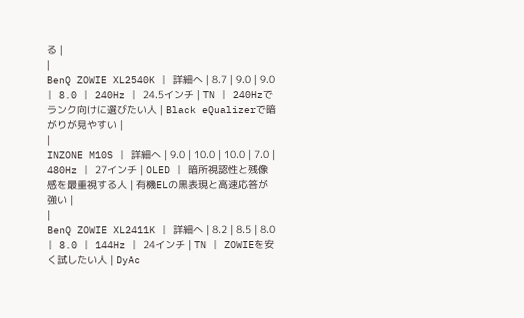る |
|
BenQ ZOWIE XL2540K | 詳細へ | 8.7 | 9.0 | 9.0 | 8.0 | 240Hz | 24.5インチ | TN | 240Hzでランク向けに選びたい人 | Black eQualizerで暗がりが見やすい |
|
INZONE M10S | 詳細へ | 9.0 | 10.0 | 10.0 | 7.0 | 480Hz | 27インチ | OLED | 暗所視認性と残像感を最重視する人 | 有機ELの黒表現と高速応答が強い |
|
BenQ ZOWIE XL2411K | 詳細へ | 8.2 | 8.5 | 8.0 | 8.0 | 144Hz | 24インチ | TN | ZOWIEを安く試したい人 | DyAc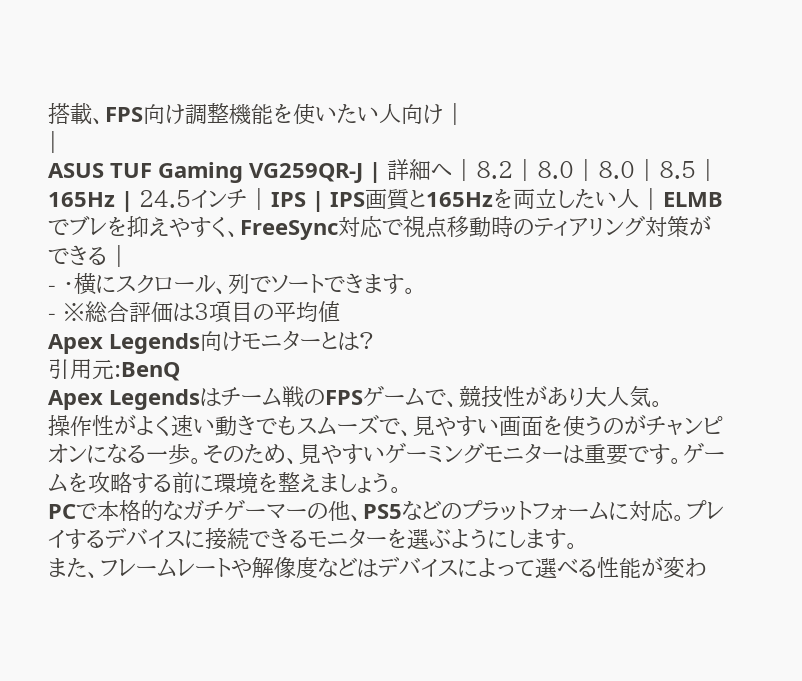搭載、FPS向け調整機能を使いたい人向け |
|
ASUS TUF Gaming VG259QR-J | 詳細へ | 8.2 | 8.0 | 8.0 | 8.5 | 165Hz | 24.5インチ | IPS | IPS画質と165Hzを両立したい人 | ELMBでブレを抑えやすく、FreeSync対応で視点移動時のティアリング対策ができる |
- ・横にスクロール、列でソートできます。
- ※総合評価は3項目の平均値
Apex Legends向けモニターとは?
引用元:BenQ
Apex Legendsはチーム戦のFPSゲームで、競技性があり大人気。
操作性がよく速い動きでもスムーズで、見やすい画面を使うのがチャンピオンになる一歩。そのため、見やすいゲーミングモニターは重要です。ゲームを攻略する前に環境を整えましょう。
PCで本格的なガチゲーマーの他、PS5などのプラットフォームに対応。プレイするデバイスに接続できるモニターを選ぶようにします。
また、フレームレートや解像度などはデバイスによって選べる性能が変わ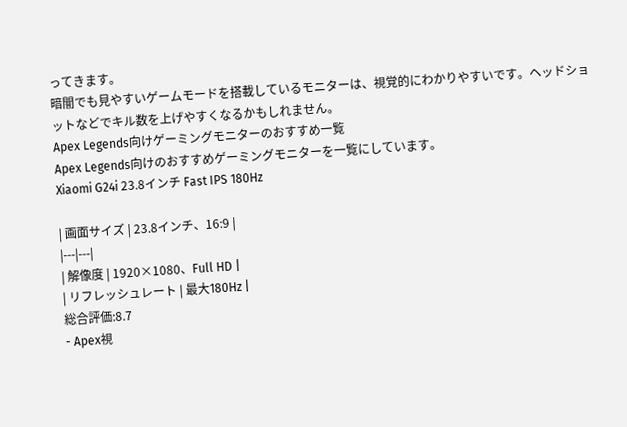ってきます。
暗闇でも見やすいゲームモードを搭載しているモニターは、視覚的にわかりやすいです。ヘッドショットなどでキル数を上げやすくなるかもしれません。
Apex Legends向けゲーミングモニターのおすすめ一覧
Apex Legends向けのおすすめゲーミングモニターを一覧にしています。
Xiaomi G24i 23.8インチ Fast IPS 180Hz

| 画面サイズ | 23.8インチ、16:9 |
|---|---|
| 解像度 | 1920×1080、Full HD |
| リフレッシュレート | 最大180Hz |
総合評価:8.7
- Apex視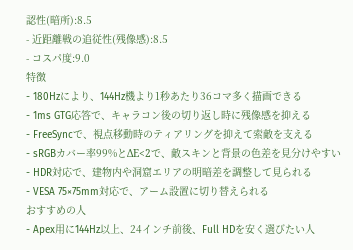認性(暗所):8.5
- 近距離戦の追従性(残像感):8.5
- コスパ度:9.0
特徴
- 180Hzにより、144Hz機より1秒あたり36コマ多く描画できる
- 1ms GTG応答で、キャラコン後の切り返し時に残像感を抑える
- FreeSyncで、視点移動時のティアリングを抑えて索敵を支える
- sRGBカバー率99%とΔE<2で、敵スキンと背景の色差を見分けやすい
- HDR対応で、建物内や洞窟エリアの明暗差を調整して見られる
- VESA 75×75mm対応で、アーム設置に切り替えられる
おすすめの人
- Apex用に144Hz以上、24インチ前後、Full HDを安く選びたい人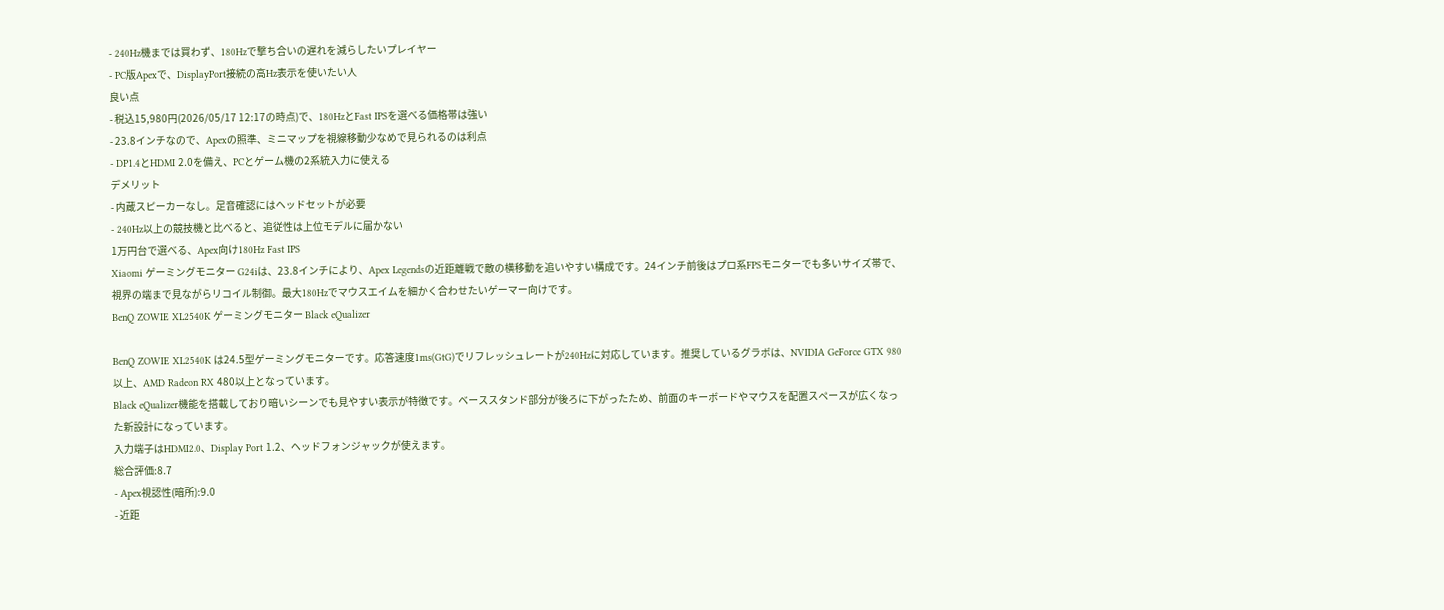- 240Hz機までは買わず、180Hzで撃ち合いの遅れを減らしたいプレイヤー
- PC版Apexで、DisplayPort接続の高Hz表示を使いたい人
良い点
- 税込15,980円(2026/05/17 12:17の時点)で、180HzとFast IPSを選べる価格帯は強い
- 23.8インチなので、Apexの照準、ミニマップを視線移動少なめで見られるのは利点
- DP1.4とHDMI 2.0を備え、PCとゲーム機の2系統入力に使える
デメリット
- 内蔵スピーカーなし。足音確認にはヘッドセットが必要
- 240Hz以上の競技機と比べると、追従性は上位モデルに届かない
1万円台で選べる、Apex向け180Hz Fast IPS
Xiaomi ゲーミングモニター G24iは、23.8インチにより、Apex Legendsの近距離戦で敵の横移動を追いやすい構成です。24インチ前後はプロ系FPSモニターでも多いサイズ帯で、視界の端まで見ながらリコイル制御。最大180Hzでマウスエイムを細かく合わせたいゲーマー向けです。
BenQ ZOWIE XL2540K ゲーミングモニター Black eQualizer

BenQ ZOWIE XL2540K は24.5型ゲーミングモニターです。応答速度1ms(GtG)でリフレッシュレートが240Hzに対応しています。推奨しているグラボは、NVIDIA GeForce GTX 980以上、AMD Radeon RX 480以上となっています。
Black eQualizer機能を搭載しており暗いシーンでも見やすい表示が特徴です。ベーススタンド部分が後ろに下がったため、前面のキーボードやマウスを配置スペースが広くなった新設計になっています。
入力端子はHDMI2.0、Display Port 1.2、ヘッドフォンジャックが使えます。
総合評価:8.7
- Apex視認性(暗所):9.0
- 近距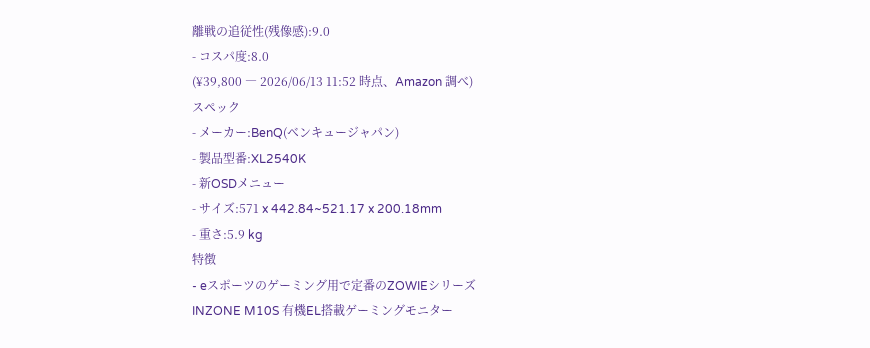離戦の追従性(残像感):9.0
- コスパ度:8.0
(¥39,800 ― 2026/06/13 11:52 時点、Amazon 調べ)
スペック
- メーカー:BenQ(ベンキュージャパン)
- 製品型番:XL2540K
- 新OSDメニュー
- サイズ:571 x 442.84~521.17 x 200.18mm
- 重さ:5.9 kg
特徴
- eスポーツのゲーミング用で定番のZOWIEシリーズ
INZONE M10S 有機EL搭載ゲーミングモニター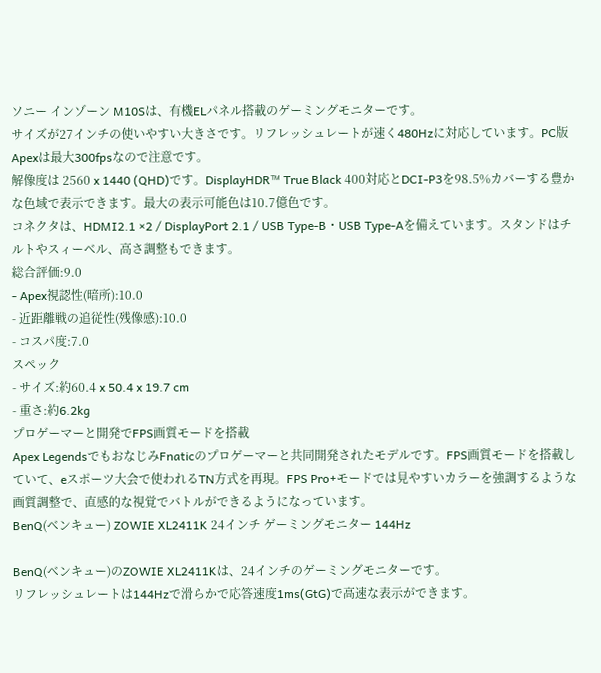ソニー インゾーン M10Sは、有機ELパネル搭載のゲーミングモニターです。
サイズが27インチの使いやすい大きさです。リフレッシュレートが速く480Hzに対応しています。PC版Apexは最大300fpsなので注意です。
解像度は 2560 x 1440 (QHD)です。DisplayHDR™ True Black 400対応とDCI-P3を98.5%カバーする豊かな色域で表示できます。最大の表示可能色は10.7億色です。
コネクタは、HDMI2.1 ×2 / DisplayPort 2.1 / USB Type-B・USB Type-Aを備えています。スタンドはチルトやスィーベル、高さ調整もできます。
総合評価:9.0
- Apex視認性(暗所):10.0
- 近距離戦の追従性(残像感):10.0
- コスパ度:7.0
スペック
- サイズ:約60.4 x 50.4 x 19.7 cm
- 重さ:約6.2kg
プロゲーマーと開発でFPS画質モードを搭載
Apex LegendsでもおなじみFnaticのプロゲーマーと共同開発されたモデルです。FPS画質モードを搭載していて、eスポーツ大会で使われるTN方式を再現。FPS Pro+モードでは見やすいカラーを強調するような画質調整で、直感的な視覚でバトルができるようになっています。
BenQ(ベンキュー) ZOWIE XL2411K 24インチ ゲーミングモニター 144Hz

BenQ(ベンキュー)のZOWIE XL2411Kは、24インチのゲーミングモニターです。
リフレッシュレートは144Hzで滑らかで応答速度1ms(GtG)で高速な表示ができます。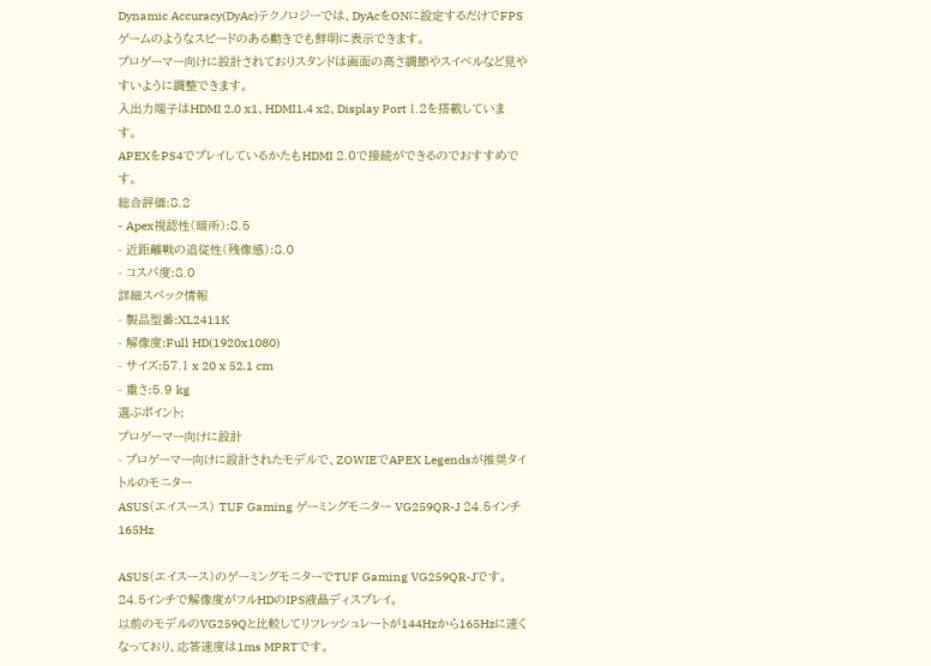Dynamic Accuracy(DyAc)テクノロジーでは、DyAcをONに設定するだけでFPSゲームのようなスピードのある動きでも鮮明に表示できます。
プロゲーマー向けに設計されておりスタンドは画面の高さ調節やスイベルなど見やすいように調整できます。
入出力端子はHDMI 2.0 x1、HDMI1.4 x2、Display Port 1.2を搭載しています。
APEXをPS4でプレイしているかたもHDMI 2.0で接続ができるのでおすすめです。
総合評価:8.2
- Apex視認性(暗所):8.5
- 近距離戦の追従性(残像感):8.0
- コスパ度:8.0
詳細スペック情報
- 製品型番:XL2411K
- 解像度:Full HD(1920x1080)
- サイズ:57.1 x 20 x 52.1 cm
- 重さ:5.9 kg
選ぶポイント:
プロゲーマー向けに設計
- プロゲーマー向けに設計されたモデルで、ZOWIEでAPEX Legendsが推奨タイトルのモニター
ASUS(エイスース) TUF Gaming ゲーミングモニター VG259QR-J 24.5インチ 165Hz

ASUS(エイスース)のゲーミングモニターでTUF Gaming VG259QR-Jです。24.5インチで解像度がフルHDのIPS液晶ディスプレイ。
以前のモデルのVG259Qと比較してリフレッシュレートが144Hzから165Hzに速くなっており、応答速度は1ms MPRTです。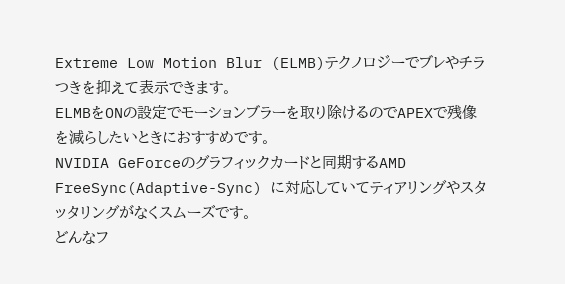Extreme Low Motion Blur (ELMB)テクノロジーでブレやチラつきを抑えて表示できます。
ELMBをONの設定でモーションブラーを取り除けるのでAPEXで残像を減らしたいときにおすすめです。
NVIDIA GeForceのグラフィックカードと同期するAMD FreeSync(Adaptive-Sync) に対応していてティアリングやスタッタリングがなくスムーズです。
どんなフ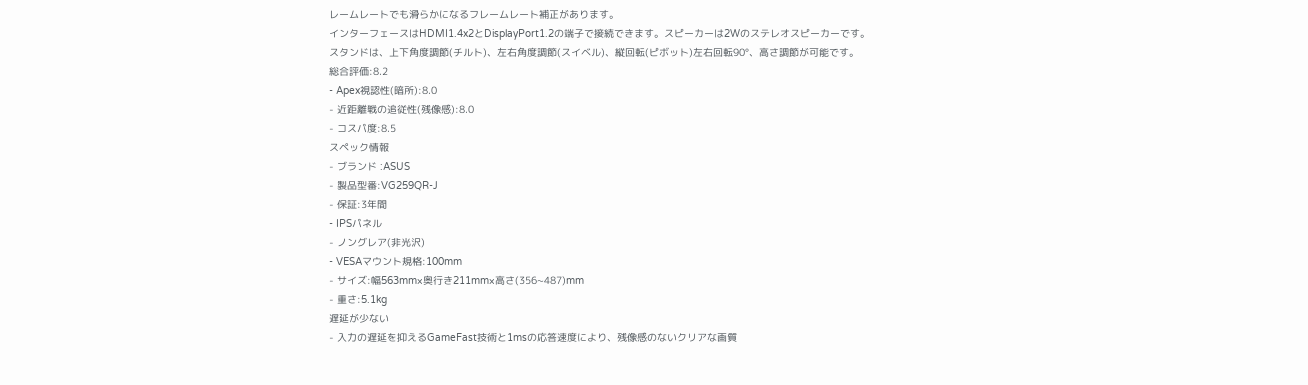レームレートでも滑らかになるフレームレート補正があります。
インターフェースはHDMI1.4x2とDisplayPort1.2の端子で接続できます。スピーカーは2Wのステレオスピーカーです。
スタンドは、上下角度調節(チルト)、左右角度調節(スイベル)、縦回転(ピボット)左右回転90°、高さ調節が可能です。
総合評価:8.2
- Apex視認性(暗所):8.0
- 近距離戦の追従性(残像感):8.0
- コスパ度:8.5
スペック情報
- ブランド :ASUS
- 製品型番:VG259QR-J
- 保証:3年間
- IPSパネル
- ノングレア(非光沢)
- VESAマウント規格:100mm
- サイズ:幅563mm×奥行き211mm×高さ(356~487)mm
- 重さ:5.1kg
遅延が少ない
- 入力の遅延を抑えるGameFast技術と1msの応答速度により、残像感のないクリアな画質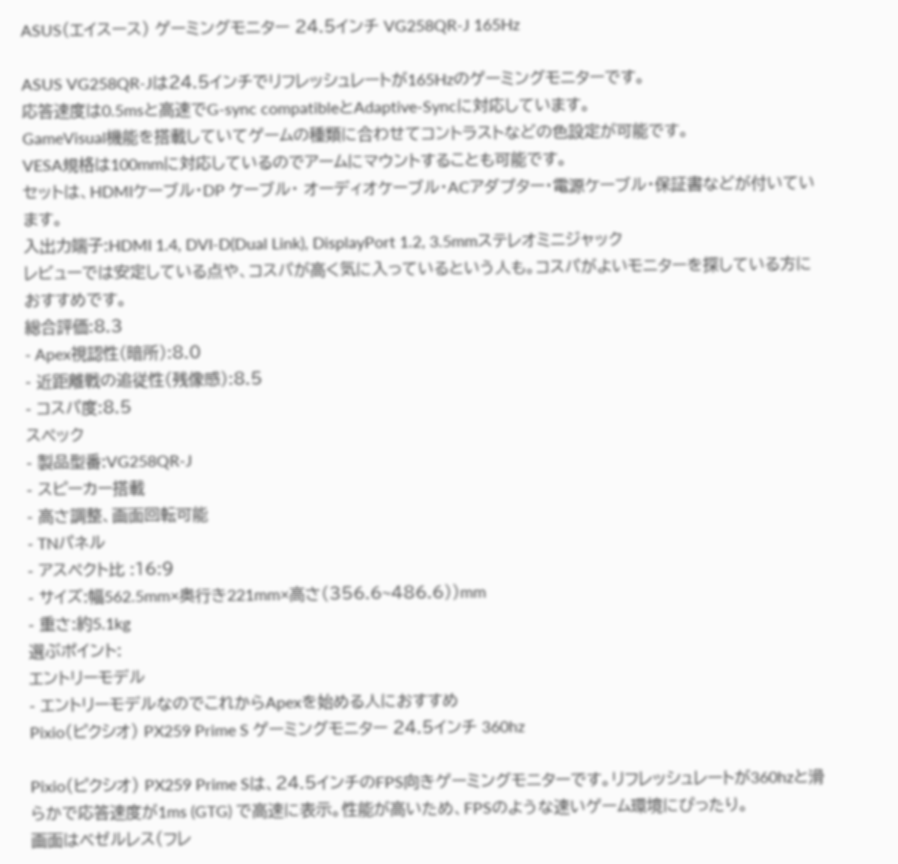ASUS(エイスース) ゲーミングモニター 24.5インチ VG258QR-J 165Hz

ASUS VG258QR-Jは24.5インチでリフレッシュレートが165Hzのゲーミングモニターです。
応答速度は0.5msと高速でG-sync compatibleとAdaptive-Syncに対応しています。
GameVisual機能を搭載していてゲームの種類に合わせてコントラストなどの色設定が可能です。
VESA規格は100mmに対応しているのでアームにマウントすることも可能です。
セットは、HDMIケーブル・DP ケーブル・ オーディオケーブル・ACアダプター・電源ケーブル・保証書などが付いています。
入出力端子:HDMI 1.4, DVI-D(Dual Link), DisplayPort 1.2, 3.5mmステレオミニジャック
レビューでは安定している点や、コスパが高く気に入っているという人も。コスパがよいモニターを探している方におすすめです。
総合評価:8.3
- Apex視認性(暗所):8.0
- 近距離戦の追従性(残像感):8.5
- コスパ度:8.5
スペック
- 製品型番:VG258QR-J
- スピーカー搭載
- 高さ調整、画面回転可能
- TNパネル
- アスペクト比 :16:9
- サイズ:幅562.5mm×奥行き221mm×高さ(356.6~486.6))mm
- 重さ:約5.1kg
選ぶポイント:
エントリーモデル
- エントリーモデルなのでこれからApexを始める人におすすめ
Pixio(ピクシオ) PX259 Prime S ゲーミングモニター 24.5インチ 360hz

Pixio(ピクシオ) PX259 Prime Sは、24.5インチのFPS向きゲーミングモニターです。リフレッシュレートが360hzと滑らかで応答速度が1ms (GTG) で高速に表示。性能が高いため、FPSのような速いゲーム環境にぴったり。
画面はベゼルレス(フレ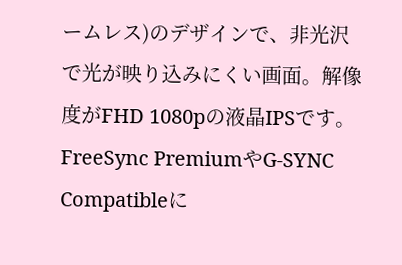ームレス)のデザインで、非光沢で光が映り込みにくい画面。解像度がFHD 1080pの液晶IPSです。
FreeSync PremiumやG-SYNC Compatibleに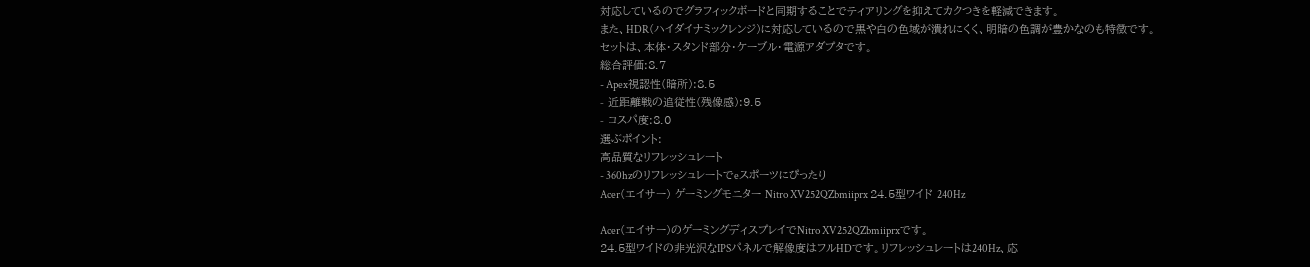対応しているのでグラフィックボードと同期することでティアリングを抑えてカクつきを軽減できます。
また、HDR(ハイダイナミックレンジ)に対応しているので黒や白の色域が潰れにくく、明暗の色調が豊かなのも特徴です。
セットは、本体・スタンド部分・ケーブル・電源アダプタです。
総合評価:8.7
- Apex視認性(暗所):8.5
- 近距離戦の追従性(残像感):9.5
- コスパ度:8.0
選ぶポイント:
高品質なリフレッシュレート
- 360hzのリフレッシュレートでeスポーツにぴったり
Acer(エイサー) ゲーミングモニター Nitro XV252QZbmiiprx 24.5型ワイド 240Hz

Acer(エイサー)のゲーミングディスプレイでNitro XV252QZbmiiprxです。
24.5型ワイドの非光沢なIPSパネルで解像度はフルHDです。リフレッシュレートは240Hz、応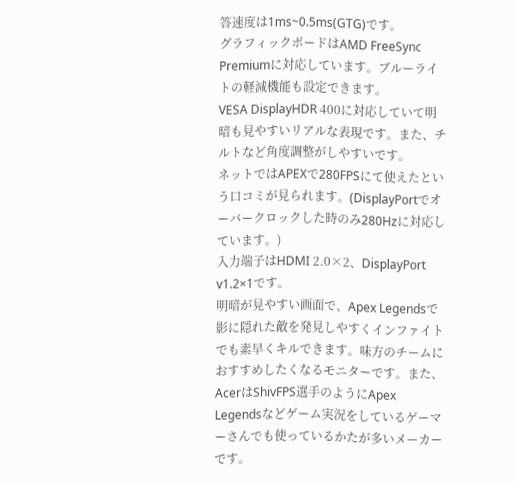答速度は1ms~0.5ms(GTG)です。
グラフィックボードはAMD FreeSync Premiumに対応しています。ブルーライトの軽減機能も設定できます。
VESA DisplayHDR 400に対応していて明暗も見やすいリアルな表現です。また、チルトなど角度調整がしやすいです。
ネットではAPEXで280FPSにて使えたという口コミが見られます。(DisplayPortでオーバークロックした時のみ280Hzに対応しています。)
入力端子はHDMI 2.0×2、DisplayPort v1.2×1です。
明暗が見やすい画面で、Apex Legendsで影に隠れた敵を発見しやすくインファイトでも素早くキルできます。味方のチームにおすすめしたくなるモニターです。また、AcerはShivFPS選手のようにApex Legendsなどゲーム実況をしているゲーマーさんでも使っているかたが多いメーカーです。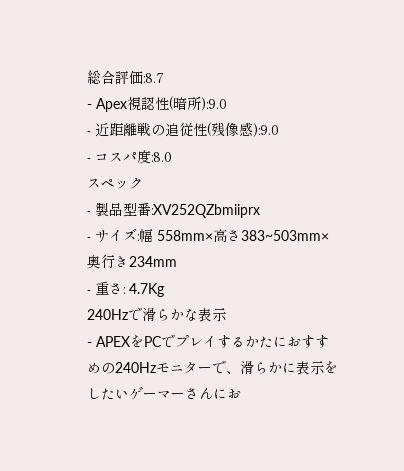総合評価:8.7
- Apex視認性(暗所):9.0
- 近距離戦の追従性(残像感):9.0
- コスパ度:8.0
スペック
- 製品型番:XV252QZbmiiprx
- サイズ:幅 558mm×高さ383~503mm×奥行き234mm
- 重さ: 4.7Kg
240Hzで滑らかな表示
- APEXをPCでプレイするかたにおすすめの240Hzモニターで、滑らかに表示をしたいゲーマーさんにお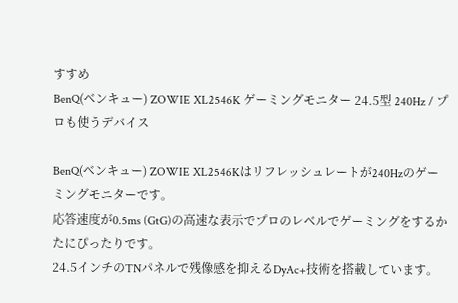すすめ
BenQ(ベンキュー) ZOWIE XL2546K ゲーミングモニター 24.5型 240Hz / プロも使うデバイス

BenQ(ベンキュー) ZOWIE XL2546Kはリフレッシュレートが240Hzのゲーミングモニターです。
応答速度が0.5ms (GtG)の高速な表示でプロのレベルでゲーミングをするかたにぴったりです。
24.5インチのTNパネルで残像感を抑えるDyAc+技術を搭載しています。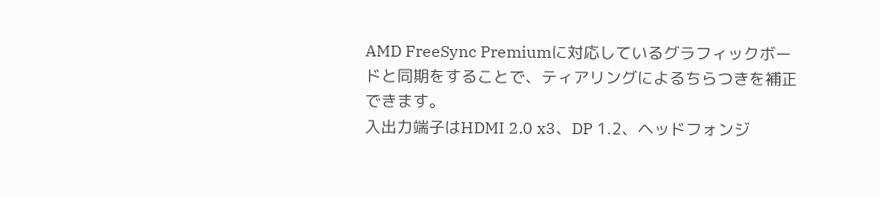AMD FreeSync Premiumに対応しているグラフィックボードと同期をすることで、ティアリングによるちらつきを補正できます。
入出力端子はHDMI 2.0 x3、DP 1.2、ヘッドフォンジ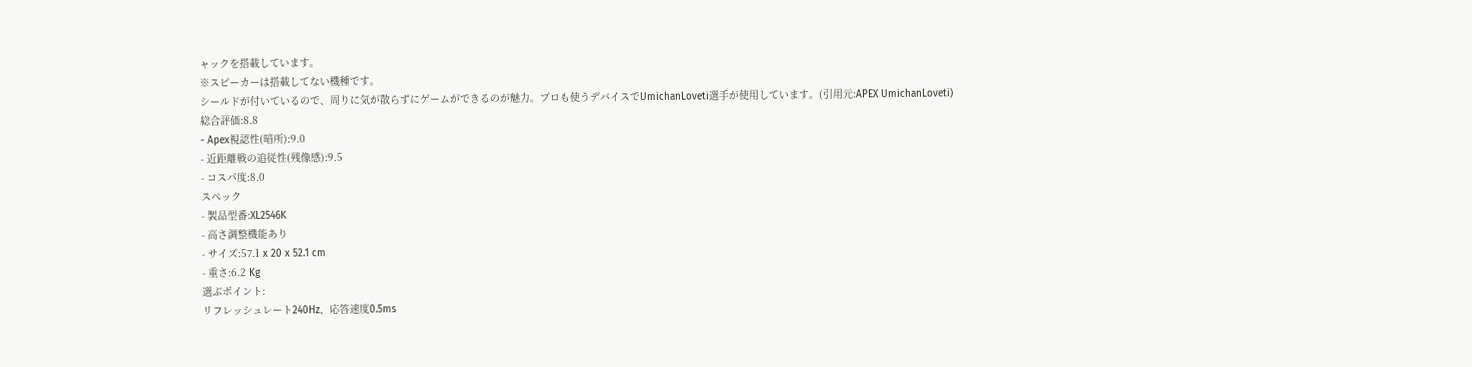ャックを搭載しています。
※スピーカーは搭載してない機種です。
シールドが付いているので、周りに気が散らずにゲームができるのが魅力。プロも使うデバイスでUmichanLoveti選手が使用しています。(引用元:APEX UmichanLoveti)
総合評価:8.8
- Apex視認性(暗所):9.0
- 近距離戦の追従性(残像感):9.5
- コスパ度:8.0
スペック
- 製品型番:XL2546K
- 高さ調整機能あり
- サイズ:57.1 x 20 x 52.1 cm
- 重さ:6.2 Kg
選ぶポイント:
リフレッシュレート240Hz、応答速度0.5ms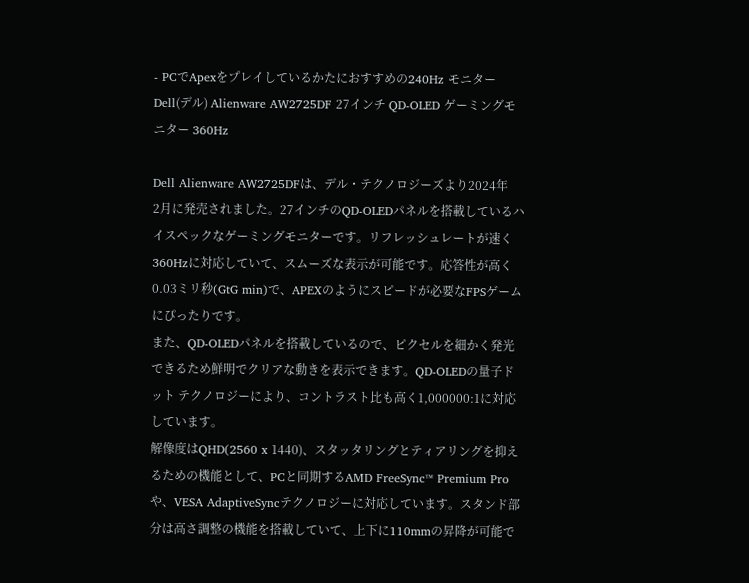- PCでApexをプレイしているかたにおすすめの240Hz モニター
Dell(デル) Alienware AW2725DF 27インチ QD-OLED ゲーミングモニター 360Hz

Dell Alienware AW2725DFは、デル・テクノロジーズより2024年2⽉に発売されました。27インチのQD-OLEDパネルを搭載しているハイスペックなゲーミングモニターです。リフレッシュレートが速く360Hzに対応していて、スムーズな表示が可能です。応答性が高く0.03ミリ秒(GtG min)で、APEXのようにスピードが必要なFPSゲームにぴったりです。
また、QD-OLEDパネルを搭載しているので、ピクセルを細かく発光できるため鮮明でクリアな動きを表示できます。QD-OLEDの量子ドット テクノロジーにより、コントラスト比も高く1,000000:1に対応しています。
解像度はQHD(2560 x 1440)、スタッタリングとティアリングを抑えるための機能として、PCと同期するAMD FreeSync™ Premium Proや、VESA AdaptiveSyncテクノロジーに対応しています。スタンド部分は高さ調整の機能を搭載していて、上下に110mmの昇降が可能で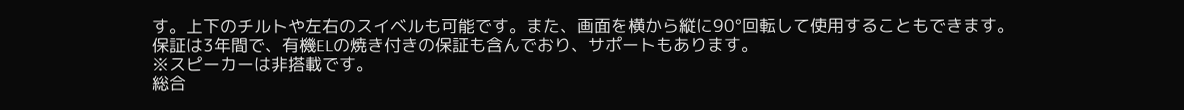す。上下のチルトや左右のスイベルも可能です。また、画面を横から縦に90°回転して使用することもできます。
保証は3年間で、有機ELの焼き付きの保証も含んでおり、サポートもあります。
※スピーカーは非搭載です。
総合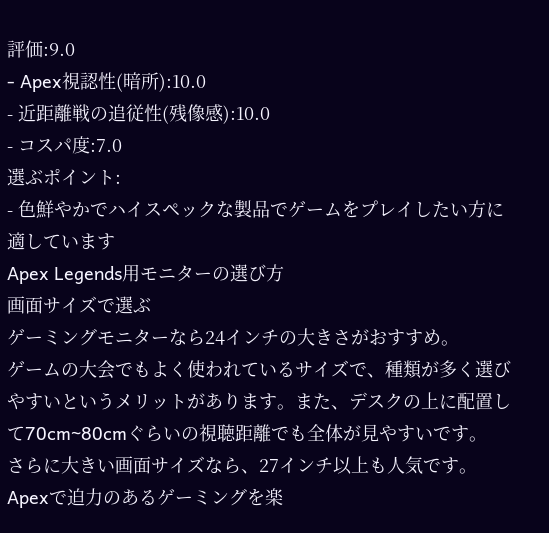評価:9.0
- Apex視認性(暗所):10.0
- 近距離戦の追従性(残像感):10.0
- コスパ度:7.0
選ぶポイント:
- 色鮮やかでハイスペックな製品でゲームをプレイしたい方に適しています
Apex Legends用モニターの選び方
画面サイズで選ぶ
ゲーミングモニターなら24インチの大きさがおすすめ。
ゲームの大会でもよく使われているサイズで、種類が多く選びやすいというメリットがあります。また、デスクの上に配置して70cm~80cmぐらいの視聴距離でも全体が見やすいです。
さらに大きい画面サイズなら、27インチ以上も人気です。Apexで迫力のあるゲーミングを楽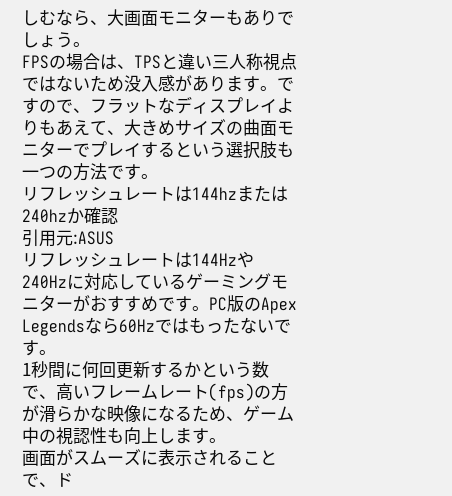しむなら、大画面モニターもありでしょう。
FPSの場合は、TPSと違い三人称視点ではないため没入感があります。ですので、フラットなディスプレイよりもあえて、大きめサイズの曲面モニターでプレイするという選択肢も一つの方法です。
リフレッシュレートは144hzまたは240hzか確認
引用元:ASUS
リフレッシュレートは144Hzや240Hzに対応しているゲーミングモニターがおすすめです。PC版のApex Legendsなら60Hzではもったないです。
1秒間に何回更新するかという数で、高いフレームレート(fps)の方が滑らかな映像になるため、ゲーム中の視認性も向上します。
画面がスムーズに表示されることで、ド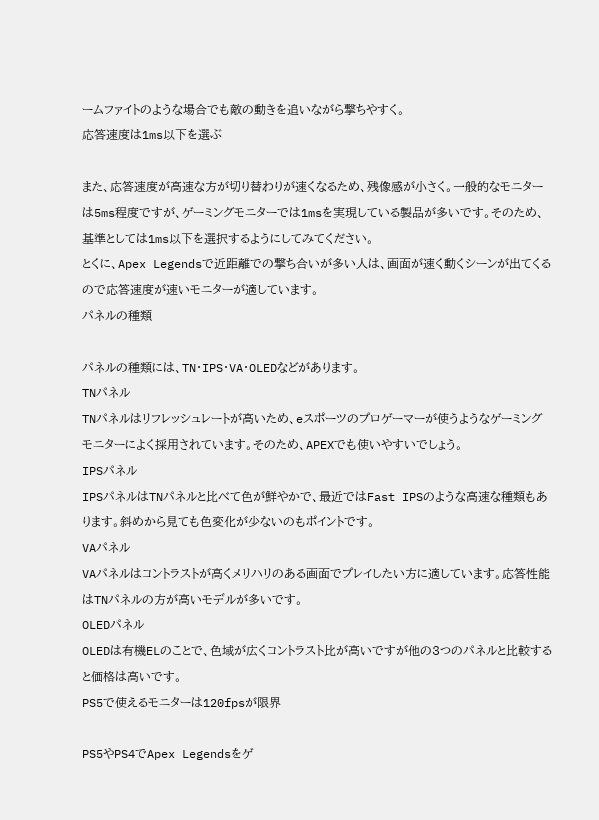ームファイトのような場合でも敵の動きを追いながら撃ちやすく。
応答速度は1ms以下を選ぶ

また、応答速度が高速な方が切り替わりが速くなるため、残像感が小さく。一般的なモニターは5ms程度ですが、ゲーミングモニターでは1msを実現している製品が多いです。そのため、基準としては1ms以下を選択するようにしてみてください。
とくに、Apex Legendsで近距離での撃ち合いが多い人は、画面が速く動くシーンが出てくるので応答速度が速いモニターが適しています。
パネルの種類

パネルの種類には、TN・IPS・VA・OLEDなどがあります。
TNパネル
TNパネルはリフレッシュレートが高いため、eスポーツのプロゲーマーが使うようなゲーミングモニターによく採用されています。そのため、APEXでも使いやすいでしょう。
IPSパネル
IPSパネルはTNパネルと比べて色が鮮やかで、最近ではFast IPSのような高速な種類もあります。斜めから見ても色変化が少ないのもポイントです。
VAパネル
VAパネルはコントラストが高くメリハリのある画面でプレイしたい方に適しています。応答性能はTNパネルの方が高いモデルが多いです。
OLEDパネル
OLEDは有機ELのことで、色域が広くコントラスト比が高いですが他の3つのパネルと比較すると価格は高いです。
PS5で使えるモニターは120fpsが限界

PS5やPS4でApex Legendsをゲ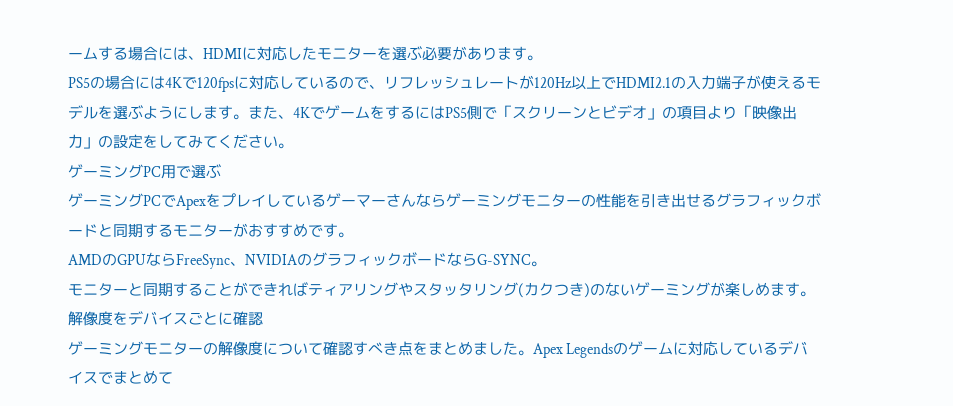ームする場合には、HDMIに対応したモニターを選ぶ必要があります。
PS5の場合には4Kで120fpsに対応しているので、リフレッシュレートが120Hz以上でHDMI2.1の入力端子が使えるモデルを選ぶようにします。また、4KでゲームをするにはPS5側で「スクリーンとビデオ」の項目より「映像出力」の設定をしてみてください。
ゲーミングPC用で選ぶ
ゲーミングPCでApexをプレイしているゲーマーさんならゲーミングモニターの性能を引き出せるグラフィックボードと同期するモニターがおすすめです。
AMDのGPUならFreeSync、NVIDIAのグラフィックボードならG-SYNC。
モニターと同期することができればティアリングやスタッタリング(カクつき)のないゲーミングが楽しめます。
解像度をデバイスごとに確認
ゲーミングモニターの解像度について確認すべき点をまとめました。Apex Legendsのゲームに対応しているデバイスでまとめて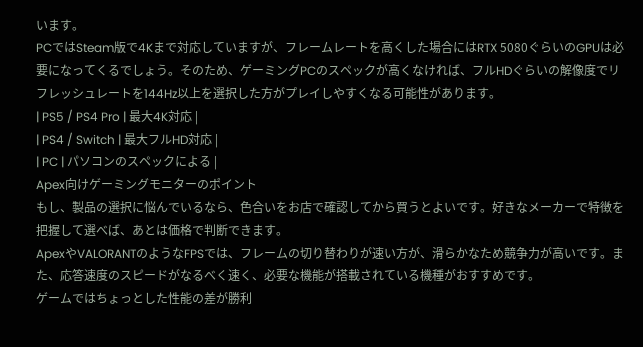います。
PCではSteam版で4Kまで対応していますが、フレームレートを高くした場合にはRTX 5080ぐらいのGPUは必要になってくるでしょう。そのため、ゲーミングPCのスペックが高くなければ、フルHDぐらいの解像度でリフレッシュレートを144Hz以上を選択した方がプレイしやすくなる可能性があります。
| PS5 / PS4 Pro | 最大4K対応 |
| PS4 / Switch | 最大フルHD対応 |
| PC | パソコンのスペックによる |
Apex向けゲーミングモニターのポイント
もし、製品の選択に悩んでいるなら、色合いをお店で確認してから買うとよいです。好きなメーカーで特徴を把握して選べば、あとは価格で判断できます。
ApexやVALORANTのようなFPSでは、フレームの切り替わりが速い方が、滑らかなため競争力が高いです。また、応答速度のスピードがなるべく速く、必要な機能が搭載されている機種がおすすめです。
ゲームではちょっとした性能の差が勝利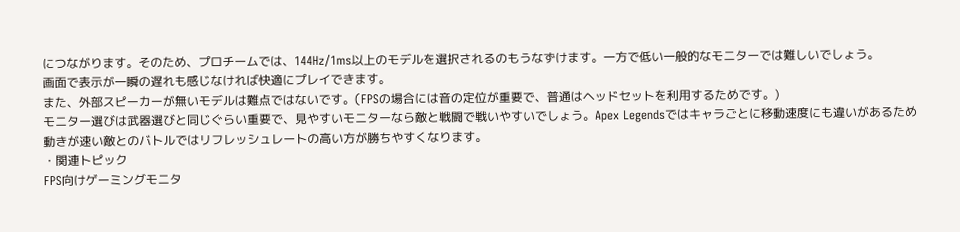につながります。そのため、プロチームでは、144Hz/1ms以上のモデルを選択されるのもうなずけます。一方で低い一般的なモニターでは難しいでしょう。
画面で表示が一瞬の遅れも感じなければ快適にプレイできます。
また、外部スピーカーが無いモデルは難点ではないです。(FPSの場合には音の定位が重要で、普通はヘッドセットを利用するためです。)
モニター選びは武器選びと同じぐらい重要で、見やすいモニターなら敵と戦闘で戦いやすいでしょう。Apex Legendsではキャラごとに移動速度にも違いがあるため動きが速い敵とのバトルではリフレッシュレートの高い方が勝ちやすくなります。
・関連トピック
FPS向けゲーミングモニタ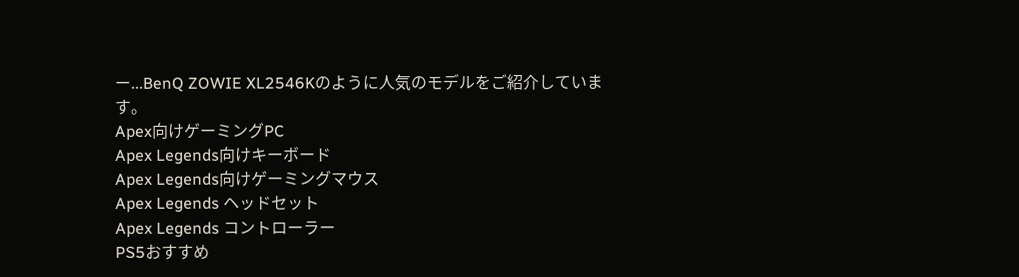ー...BenQ ZOWIE XL2546Kのように人気のモデルをご紹介しています。
Apex向けゲーミングPC
Apex Legends向けキーボード
Apex Legends向けゲーミングマウス
Apex Legends ヘッドセット
Apex Legends コントローラー
PS5おすすめ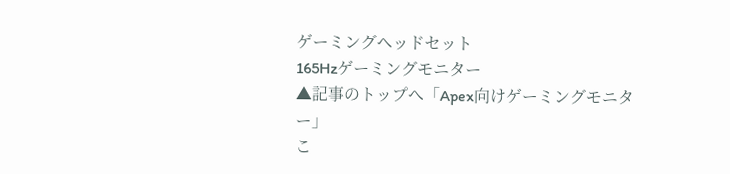ゲーミングヘッドセット
165Hzゲーミングモニター
▲記事のトップへ「Apex向けゲーミングモニター」
こ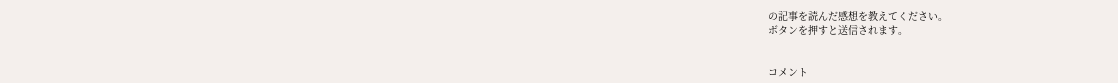の記事を読んだ感想を教えてください。
ボタンを押すと送信されます。


コメント